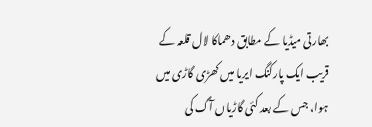بھارتی میڈیا کے مطابق دھماکا لال قلعہ کے قریب ایک پارکنگ ایریا میں کھڑی گاڑی میں ہوا، جس کے بعد کئی گاڑیاں آگ کی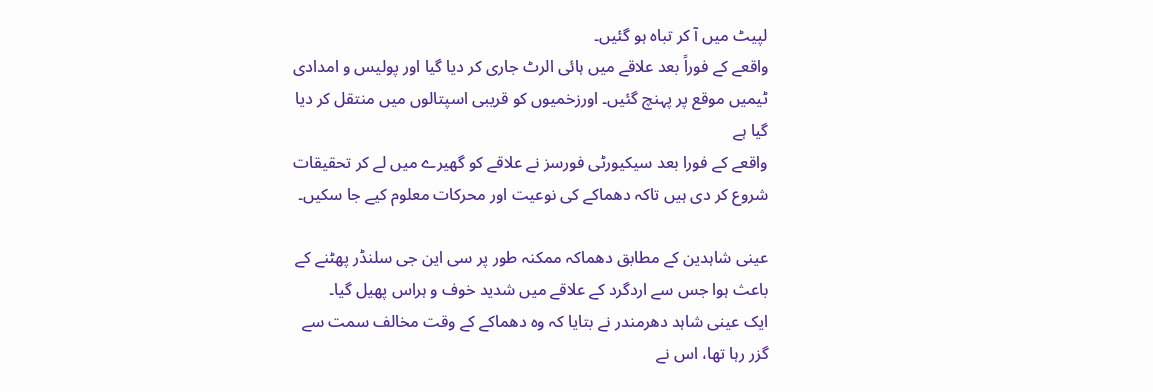لپیٹ میں آ کر تباہ ہو گئیں۔
واقعے کے فوراً بعد علاقے میں ہائی الرٹ جاری کر دیا گیا اور پولیس و امدادی ٹیمیں موقع پر پہنچ گئیں۔ اورزخمیوں کو قریبی اسپتالوں میں منتقل کر دیا گیا ہے
واقعے کے فورا بعد سیکیورٹی فورسز نے علاقے کو گھیرے میں لے کر تحقیقات شروع کر دی ہیں تاکہ دھماکے کی نوعیت اور محرکات معلوم کیے جا سکیں۔

عینی شاہدین کے مطابق دھماکہ ممکنہ طور پر سی این جی سلنڈر پھٹنے کے باعث ہوا جس سے اردگرد کے علاقے میں شدید خوف و ہراس پھیل گیا۔
ایک عینی شاہد دھرمندر نے بتایا کہ وہ دھماکے کے وقت مخالف سمت سے گزر رہا تھا، اس نے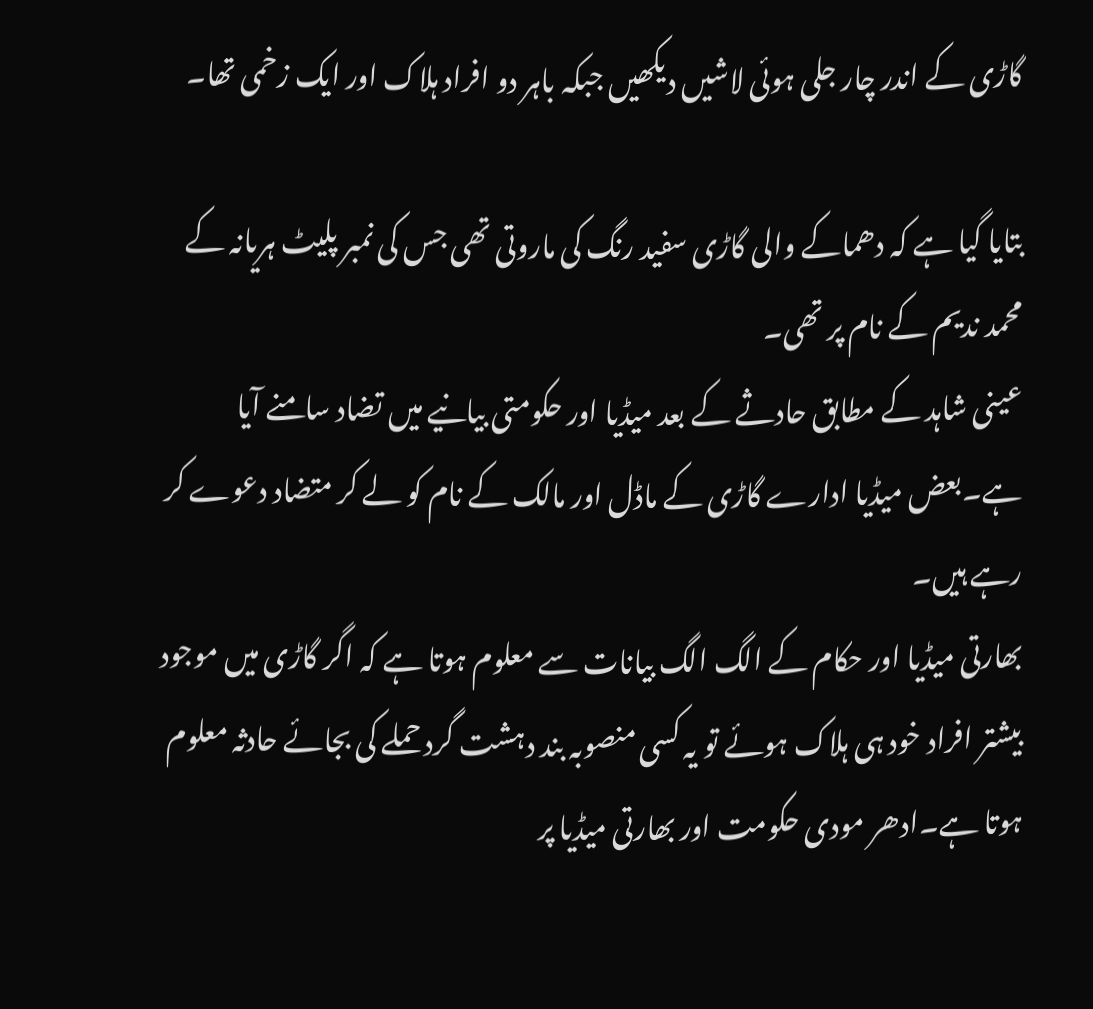گاڑی کے اندر چار جلی ہوئی لاشیں دیکھیں جبکہ باہر دو افراد ہلاک اور ایک زخمی تھا۔

بتایا گیا ہے کہ دھماکے والی گاڑی سفید رنگ کی ماروتی تھی جس کی نمبر پلیٹ ہریانہ کے محمد ندیم کے نام پر تھی۔
عینی شاہد کے مطابق حادثے کے بعد میڈیا اور حکومتی بیانیے میں تضاد سامنے آیا ہے۔بعض میڈیا ادارے گاڑی کے ماڈل اور مالک کے نام کو لے کر متضاد دعوے کر رہے ہیں۔
بھارتی میڈیا اور حکام کے الگ الگ بیانات سے معلوم ہوتا ہے کہ اگر گاڑی میں موجود بیشتر افراد خود ہی ہلاک ہوئے تو یہ کسی منصوبہ بند دہشت گرد حملے کی بجائے حادثہ معلوم ہوتا ہے۔ادھر مودی حکومت اور بھارتی میڈیا پر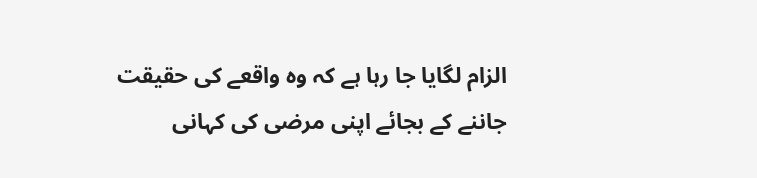الزام لگایا جا رہا ہے کہ وہ واقعے کی حقیقت جاننے کے بجائے اپنی مرضی کی کہانی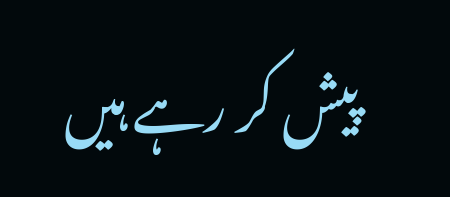پیش کر رہے ہیں